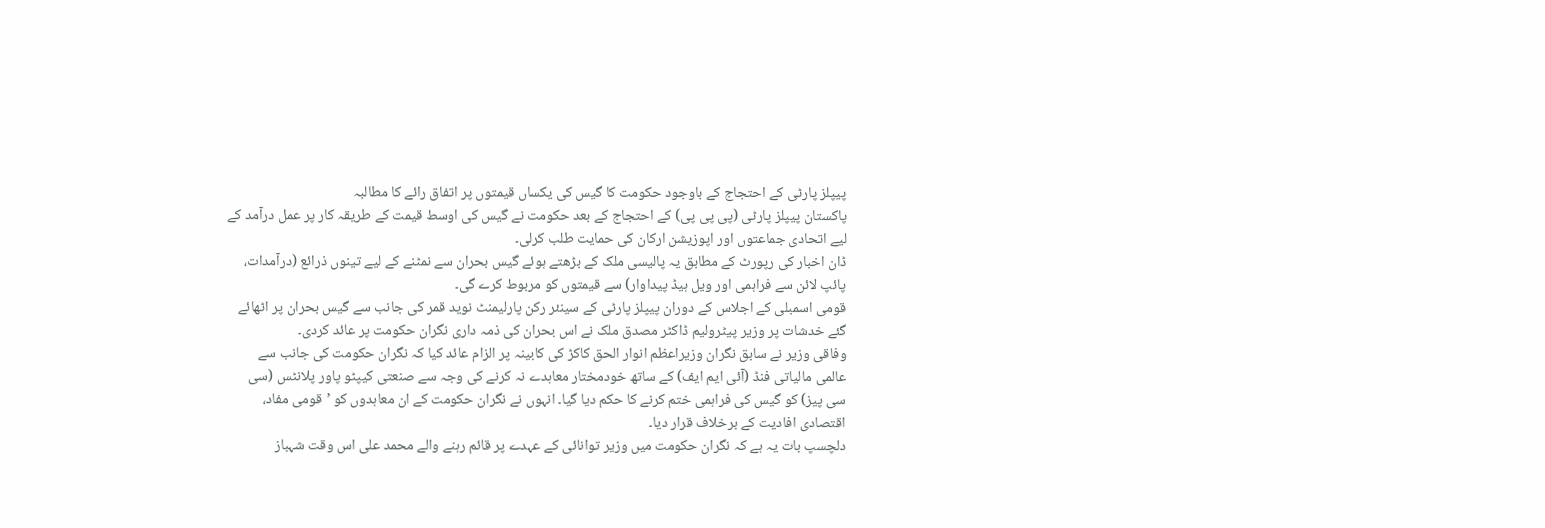پیپلز پارٹی کے احتجاج کے باوجود حکومت کا گیس کی یکساں قیمتوں پر اتفاق رائے کا مطالبہ
پاکستان پیپلز پارٹی (پی پی پی) کے احتجاج کے بعد حکومت نے گیس کی اوسط قیمت کے طریقہ کار پر عمل درآمد کے لیے اتحادی جماعتوں اور اپوزیشن ارکان کی حمایت طلب کرلی۔
ڈان اخبار کی رپورٹ کے مطابق یہ پالیسی ملک کے بڑھتے ہوئے گیس بحران سے نمٹنے کے لیے تینوں ذرائع (درآمدات، پائپ لائن سے فراہمی اور ویل ہیڈ پیداوار) سے قیمتوں کو مربوط کرے گی۔
قومی اسمبلی کے اجلاس کے دوران پیپلز پارٹی کے سینئر رکن پارلیمنٹ نوید قمر کی جانب سے گیس بحران پر اٹھائے گئے خدشات پر وزیر پیٹرولیم ڈاکٹر مصدق ملک نے اس بحران کی ذمہ داری نگران حکومت پر عائد کردی۔
وفاقی وزیر نے سابق نگران وزیراعظم انوار الحق کاکڑ کی کابینہ پر الزام عائد کیا کہ نگران حکومت کی جانب سے عالمی مالیاتی فنڈ (آئی ایم ایف) کے ساتھ خودمختار معاہدے نہ کرنے کی وجہ سے صنعتی کیپٹو پاور پلانٹس (سی سی پیز) کو گیس کی فراہمی ختم کرنے کا حکم دیا گیا۔ انہوں نے نگران حکومت کے ان معاہدوں کو ’قومی مفاد، اقتصادی افادیت کے برخلاف قرار دیا۔
دلچسپ بات یہ ہے کہ نگران حکومت میں وزیر توانائی کے عہدے پر قائم رہنے والے محمد علی اس وقت شہباز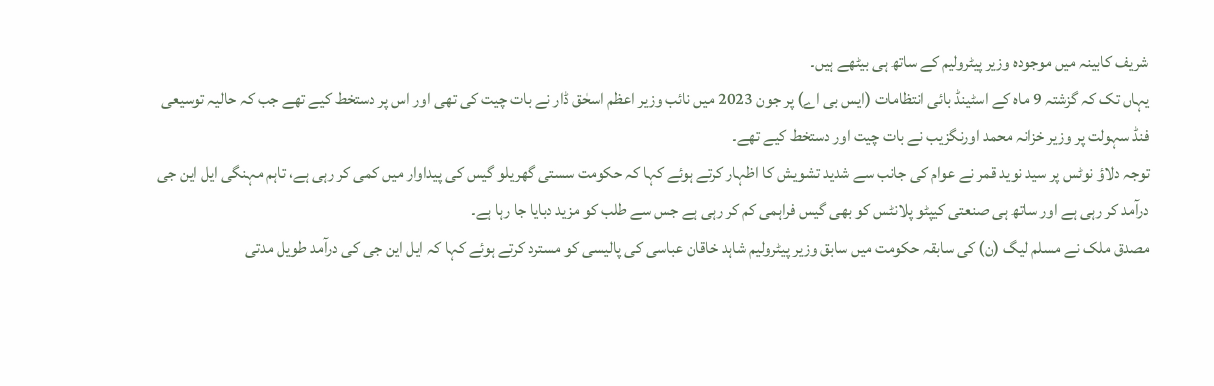شریف کابینہ میں موجودہ وزیر پیٹرولیم کے ساتھ ہی بیٹھے ہیں۔
یہاں تک کہ گزشتہ 9 ماہ کے اسٹینڈ بائی انتظامات (ایس بی اے) پر جون 2023 میں نائب وزیر اعظم اسحٰق ڈار نے بات چیت کی تھی اور اس پر دستخط کیے تھے جب کہ حالیہ توسیعی فنڈ سہولت پر وزیر خزانہ محمد اورنگزیب نے بات چیت اور دستخط کیے تھے۔
توجہ دلاؤ نوٹس پر سید نوید قمر نے عوام کی جانب سے شدید تشویش کا اظہار کرتے ہوئے کہا کہ حکومت سستی گھریلو گیس کی پیداوار میں کمی کر رہی ہے، تاہم مہنگی ایل این جی درآمد کر رہی ہے اور ساتھ ہی صنعتی کیپٹو پلانٹس کو بھی گیس فراہمی کم کر رہی ہے جس سے طلب کو مزید دبایا جا رہا ہے۔
مصدق ملک نے مسلم لیگ (ن) کی سابقہ حکومت میں سابق وزیر پیٹرولیم شاہد خاقان عباسی کی پالیسی کو مسترد کرتے ہوئے کہا کہ ایل این جی کی درآمد طویل مدتی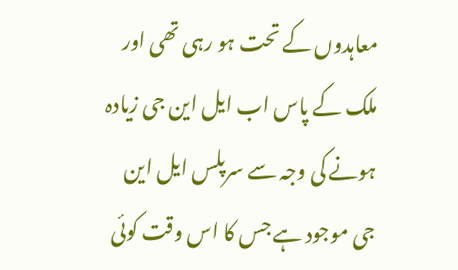معاہدوں کے تحت ہو رہی تھی اور ملک کے پاس اب ایل این جی زیادہ ہونے کی وجہ سے سرپلس ایل این جی موجود ہے جس کا اس وقت کوئی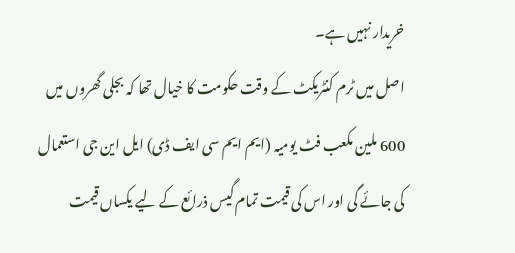خریدار نہیں ہے۔
اصل میں ٹرم کنٹریکٹ کے وقت حکومت کا خیال تھا کہ بجلی گھروں میں 600 ملین مکعب فٹ یومیہ (ایم ایم سی ایف ڈی) ایل این جی استعمال کی جائے گی اور اس کی قیمت تمام گیس ذرائع کے لیے یکساں قیمت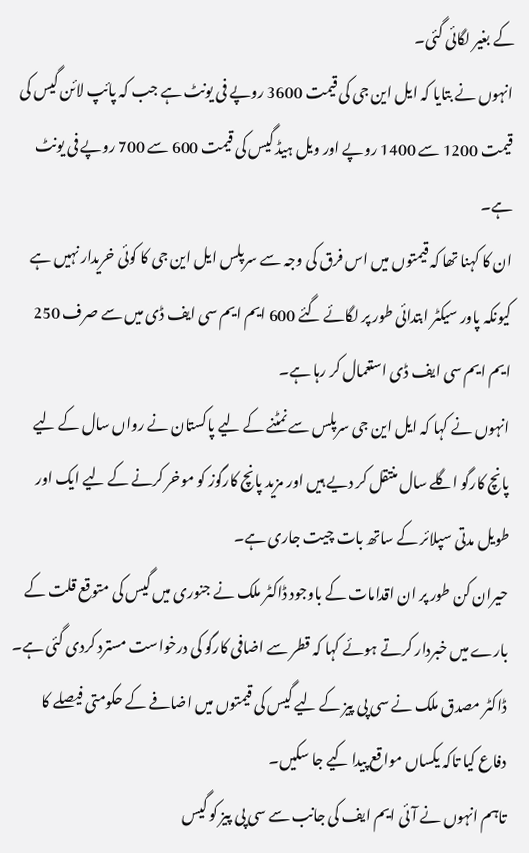کے بغیر لگائی گئی۔
انہوں نے بتایا کہ ایل این جی کی قیمت 3600 روپے فی یونٹ ہے جب کہ پائپ لائن گیس کی قیمت 1200 سے 1400 روپے اور ویل ہیڈ گیس کی قیمت 600 سے 700 روپے فی یونٹ ہے۔
ان کا کہنا تھا کہ قیمتوں میں اس فرق کی وجہ سے سرپلس ایل این جی کا کوئی خریدار نہیں ہے کیونکہ پاور سیکٹر ابتدائی طور پر لگائے گئے 600 ایم ایم سی ایف ڈی میں سے صرف 250 ایم ایم سی ایف ڈی استعمال کر رہا ہے۔
انہوں نے کہا کہ ایل این جی سرپلس سے نمٹنے کے لیے پاکستان نے رواں سال کے لیے پانچ کارگو اگلے سال منتقل کر دیے ہیں اور مزید پانچ کارگوز کو موخر کرنے کے لیے ایک اور طویل مدتی سپلائر کے ساتھ بات چیت جاری ہے۔
حیران کن طور پر ان اقدامات کے باوجود ڈاکٹر ملک نے جنوری میں گیس کی متوقع قلت کے بارے میں خبردار کرتے ہوئے کہا کہ قطر سے اضافی کارگو کی درخواست مسترد کردی گئی ہے۔
ڈاکٹر مصدق ملک نے سی پی پیز کے لیے گیس کی قیمتوں میں اضافے کے حکومتی فیصلے کا دفاع کیا تاکہ یکساں مواقع پیدا کیے جا سکیں۔
تاہم انہوں نے آئی ایم ایف کی جانب سے سی پی پیز کو گیس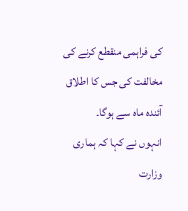کی فراہمی منقطع کرنے کی مخالفت کی جس کا اطلاق آئندہ ماہ سے ہوگا۔
انہوں نے کہا کہ ہماری وزارت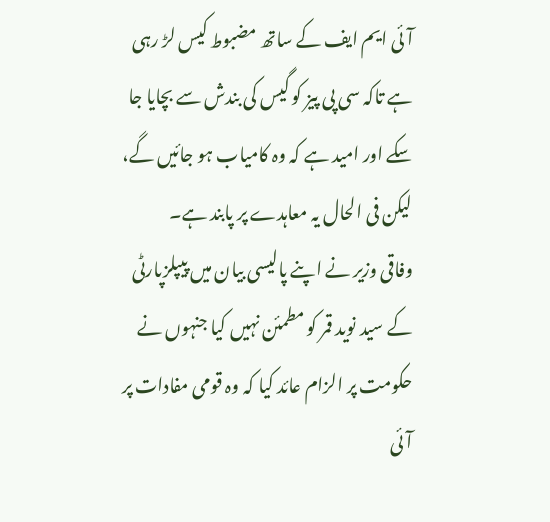آئی ایم ایف کے ساتھ مضبوط کیس لڑ رہی ہے تاکہ سی پی پیز کو گیس کی بندش سے بچایا جا سکے اور امید ہے کہ وہ کامیاب ہو جائیں گے، لیکن فی الحال یہ معاہدے پر پابند ہے۔
وفاقی وزیر نے اپنے پالیسی بیان میں پیپلزپارٹی کے سید نوید قمر کو مطمئن نہیں کیا جنہوں نے حکومت پر الزام عائد کیا کہ وہ قومی مفادات پر آئی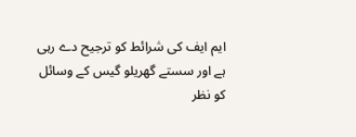ایم ایف کی شرائط کو ترجیح دے رہی ہے اور سستے گھریلو گیس کے وسائل کو نظر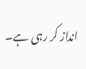انداز کر رہی ہے۔